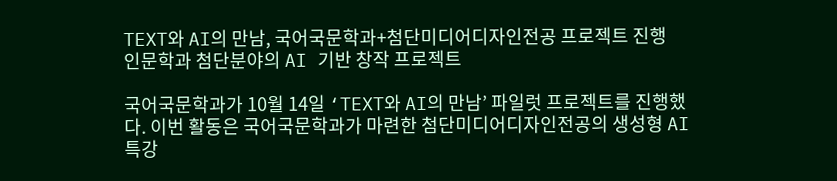TEXT와 AI의 만남, 국어국문학과+첨단미디어디자인전공 프로젝트 진행
인문학과 첨단분야의 AI 기반 창작 프로젝트

국어국문학과가 10월 14일 ‘TEXT와 AI의 만남’ 파일럿 프로젝트를 진행했다. 이번 활동은 국어국문학과가 마련한 첨단미디어디자인전공의 생성형 AI 특강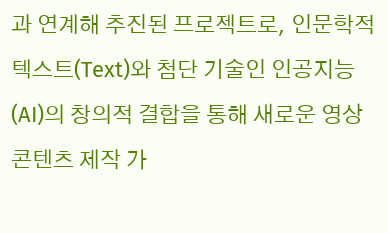과 연계해 추진된 프로젝트로, 인문학적 텍스트(Text)와 첨단 기술인 인공지능(AI)의 창의적 결합을 통해 새로운 영상 콘텐츠 제작 가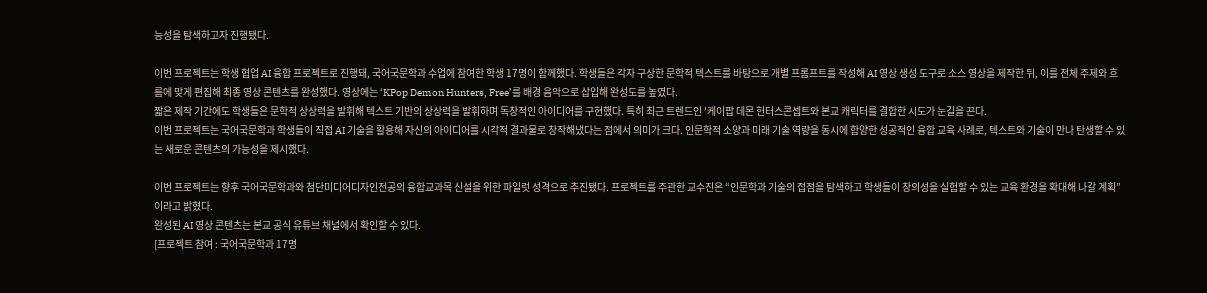능성을 탐색하고자 진행됐다.

이번 프로젝트는 학생 협업 AI 융합 프로젝트로 진행돼, 국어국문학과 수업에 참여한 학생 17명이 함께했다. 학생들은 각자 구상한 문학적 텍스트를 바탕으로 개별 프롬프트를 작성해 AI 영상 생성 도구로 소스 영상을 제작한 뒤, 이를 전체 주제와 흐름에 맞게 편집해 최종 영상 콘텐츠를 완성했다. 영상에는 ‘KPop Demon Hunters, Free’를 배경 음악으로 삽입해 완성도를 높였다.
짧은 제작 기간에도 학생들은 문학적 상상력을 발휘해 텍스트 기반의 상상력을 발휘하며 독창적인 아이디어를 구현했다. 특히 최근 트렌드인 '케이팝 데몬 헌터스콘셉트와 본교 캐릭터를 결합한 시도가 눈길을 끈다.
이번 프로젝트는 국어국문학과 학생들이 직접 AI 기술을 활용해 자신의 아이디어를 시각적 결과물로 창작해냈다는 점에서 의미가 크다. 인문학적 소양과 미래 기술 역량을 동시에 함양한 성공적인 융합 교육 사례로, 텍스트와 기술이 만나 탄생할 수 있는 새로운 콘텐츠의 가능성을 제시했다.

이번 프로젝트는 향후 국어국문학과와 첨단미디어디자인전공의 융합교과목 신설을 위한 파일럿 성격으로 추진됐다. 프로젝트를 주관한 교수진은 “인문학과 기술의 접점을 탐색하고 학생들이 창의성을 실험할 수 있는 교육 환경을 확대해 나갈 계획”이라고 밝혔다.
완성된 AI 영상 콘텐츠는 본교 공식 유튜브 채널에서 확인할 수 있다.
[프로젝트 참여 : 국어국문학과 17명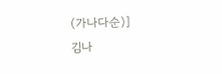(가나다순)]
김나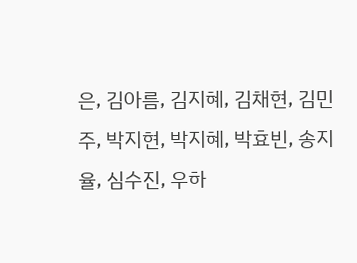은, 김아름, 김지혜, 김채현, 김민주, 박지현, 박지혜, 박효빈, 송지율, 심수진, 우하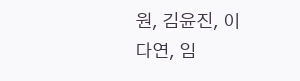원, 김윤진, 이다연, 임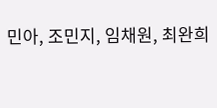민아, 조민지, 임채원, 최완희